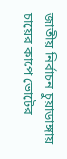জাতীয় নির্বাচন চুয়াডাঙ্গায় চায়ের কাপে ভোটের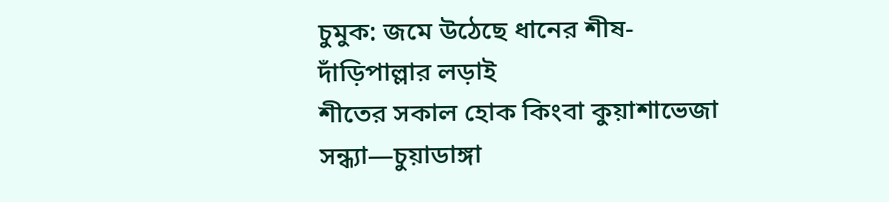চুমুক: জমে উঠেছে ধানের শীষ-দাঁড়িপাল্লার লড়াই
শীতের সকাল হোক কিংবা কুয়াশাভেজা সন্ধ্যা—চুয়াডাঙ্গা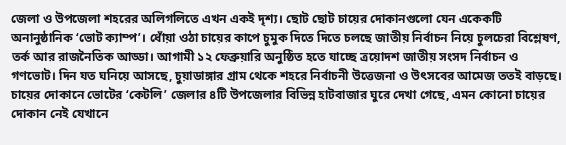জেলা ও উপজেলা শহরের অলিগলিতে এখন একই দৃশ্য। ছোট ছোট চায়ের দোকানগুলো যেন একেকটি অনানুষ্ঠানিক ‘ভোট ক্যাম্প’। ধোঁয়া ওঠা চায়ের কাপে চুমুক দিতে দিতে চলছে জাতীয় নির্বাচন নিয়ে চুলচেরা বিশ্লেষণ, তর্ক আর রাজনৈতিক আড্ডা। আগামী ১২ ফেব্রুয়ারি অনুষ্ঠিত হতে যাচ্ছে ত্রয়োদশ জাতীয় সংসদ নির্বাচন ও গণভোট। দিন যত ঘনিয়ে আসছে, চুয়াডাঙ্গার গ্রাম থেকে শহরে নির্বাচনী উত্তেজনা ও উৎসবের আমেজ ততই বাড়ছে।
চায়ের দোকানে ভোটের ‘কেটলি’ জেলার ৪টি উপজেলার বিভিন্ন হাটবাজার ঘুরে দেখা গেছে, এমন কোনো চায়ের দোকান নেই যেখানে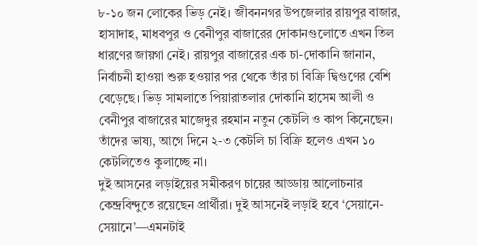৮-১০ জন লোকের ভিড় নেই। জীবননগর উপজেলার রায়পুর বাজার, হাসাদাহ, মাধবপুর ও বেনীপুর বাজারের দোকানগুলোতে এখন তিল ধারণের জায়গা নেই। রায়পুর বাজারের এক চা-দোকানি জানান, নির্বাচনী হাওয়া শুরু হওয়ার পর থেকে তাঁর চা বিক্রি দ্বিগুণের বেশি বেড়েছে। ভিড় সামলাতে পিয়ারাতলার দোকানি হাসেম আলী ও বেনীপুর বাজারের মাজেদুর রহমান নতুন কেটলি ও কাপ কিনেছেন। তাঁদের ভাষ্য, আগে দিনে ২-৩ কেটলি চা বিক্রি হলেও এখন ১০ কেটলিতেও কুলাচ্ছে না।
দুই আসনের লড়াইয়ের সমীকরণ চায়ের আড্ডায় আলোচনার কেন্দ্রবিন্দুতে রয়েছেন প্রার্থীরা। দুই আসনেই লড়াই হবে ‘সেয়ানে-সেয়ানে’—এমনটাই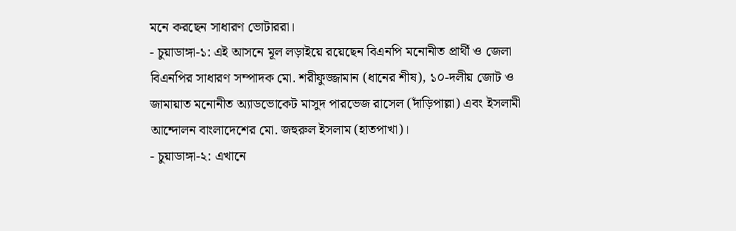মনে করছেন সাধারণ ভোটাররা।
- চুয়াডাঙ্গা-১: এই আসনে মূল লড়াইয়ে রয়েছেন বিএনপি মনোনীত প্রার্থী ও জেলা বিএনপির সাধারণ সম্পাদক মো. শরীফুজ্জামান (ধানের শীষ), ১০-দলীয় জোট ও জামায়াত মনোনীত অ্যাডভোকেট মাসুদ পারভেজ রাসেল (দাঁড়িপাল্লা) এবং ইসলামী আন্দোলন বাংলাদেশের মো. জহুরুল ইসলাম (হাতপাখা)।
- চুয়াডাঙ্গা-২: এখানে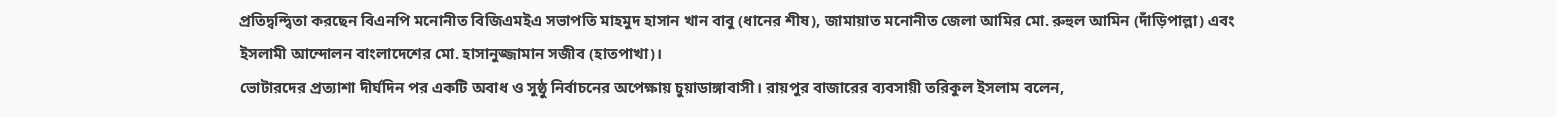প্রতিদ্বন্দ্বিতা করছেন বিএনপি মনোনীত বিজিএমইএ সভাপতি মাহমুদ হাসান খান বাবু (ধানের শীষ), জামায়াত মনোনীত জেলা আমির মো. রুহুল আমিন (দাঁড়িপাল্লা) এবং ইসলামী আন্দোলন বাংলাদেশের মো. হাসানুজ্জামান সজীব (হাতপাখা)।
ভোটারদের প্রত্যাশা দীর্ঘদিন পর একটি অবাধ ও সুষ্ঠু নির্বাচনের অপেক্ষায় চুয়াডাঙ্গাবাসী। রায়পুর বাজারের ব্যবসায়ী তরিকুল ইসলাম বলেন,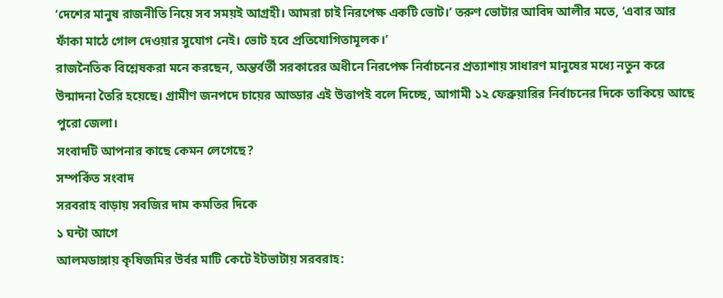‘দেশের মানুষ রাজনীতি নিয়ে সব সময়ই আগ্রহী। আমরা চাই নিরপেক্ষ একটি ভোট।’ তরুণ ভোটার আবিদ আলীর মতে, ‘এবার আর ফাঁকা মাঠে গোল দেওয়ার সুযোগ নেই। ভোট হবে প্রতিযোগিতামূলক।’
রাজনৈতিক বিশ্লেষকরা মনে করছেন, অন্তর্বর্তী সরকারের অধীনে নিরপেক্ষ নির্বাচনের প্রত্যাশায় সাধারণ মানুষের মধ্যে নতুন করে উন্মাদনা তৈরি হয়েছে। গ্রামীণ জনপদে চায়ের আড্ডার এই উত্তাপই বলে দিচ্ছে, আগামী ১২ ফেব্রুয়ারির নির্বাচনের দিকে তাকিয়ে আছে পুরো জেলা।
সংবাদটি আপনার কাছে কেমন লেগেছে?
সম্পর্কিত সংবাদ
সরবরাহ বাড়ায় সবজির দাম কমতির দিকে
১ ঘন্টা আগে
আলমডাঙ্গায় কৃষিজমির উর্বর মাটি কেটে ইটভাটায় সরবরাহ: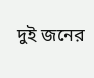দুই জনের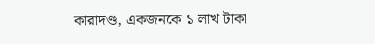কারাদণ্ড, একজনকে ১ লাখ টাকা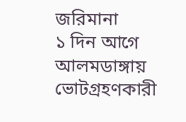জরিমানা
১ দিন আগে
আলমডাঙ্গায় ভোটগ্রহণকারী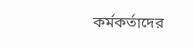কর্মকর্তাদের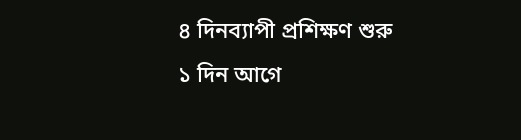৪ দিনব্যাপী প্রশিক্ষণ শুরু
১ দিন আগে